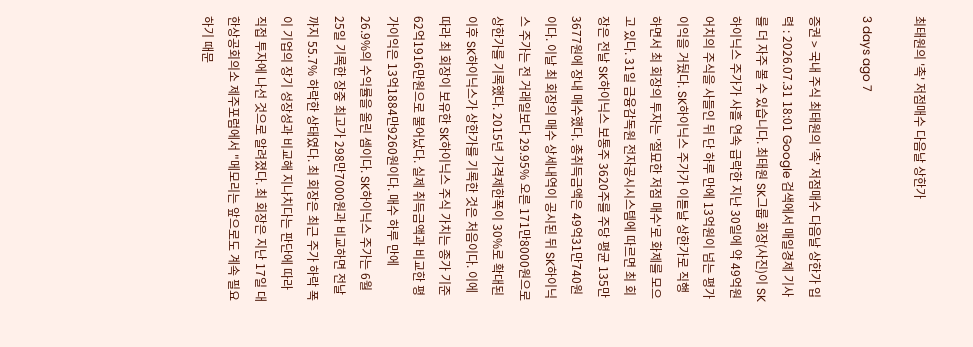최태원의 '촉' 저점매수 다음날 상한가

3 days ago 7

증권 > 국내 주식 최태원의 '촉' 저점매수 다음날 상한가 입력 : 2026.07.31 18:01 Google 검색에서 매일경제 기사를 더 자주 볼 수 있습니다. 최태원 SK그룹 회장(사진)이 SK하이닉스 주가가 사흘 연속 급락한 지난 30일에 약 49억원어치의 주식을 사들인 뒤 단 하루 만에 13억원이 넘는 평가이익을 거뒀다. SK하이닉스 주가가 이튿날 상한가로 직행하면서 최 회장의 투자는 '절묘한 저점 매수'로 화제를 모으고 있다. 31일 금융감독원 전자공시시스템에 따르면 최 회장은 전날 SK하이닉스 보통주 3620주를 주당 평균 135만3677원에 장내 매수했다. 총취득금액은 49억31만740원이다. 이날 최 회장의 매수 상세내역이 공시된 뒤 SK하이닉스 주가는 전 거래일보다 29.95% 오른 171만8000원으로 상한가를 기록했다. 2015년 가격제한폭이 30%로 확대된 이후 SK하이닉스가 상한가를 기록한 것은 처음이다. 이에 따라 최 회장이 보유한 SK하이닉스 주식 가치는 종가 기준 62억1916만원으로 불어났다. 실제 취득금액과 비교한 평가이익은 13억1884만9260원이다. 매수 하루 만에 26.9%의 수익률을 올린 셈이다. SK하이닉스 주가는 6월 25일 기록한 장중 최고가 298만7000원과 비교하면 전날까지 55.7% 하락한 상태였다. 최 회장은 최근 주가 하락 폭이 기업의 장기 성장성과 비교해 지나치다는 판단에 따라 직접 투자에 나선 것으로 알려졌다. 최 회장은 지난 17일 대한상공회의소 제주포럼에서 "메모리는 앞으로도 계속 필요하기 때문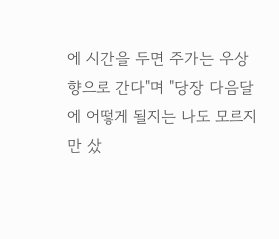에 시간을 두면 주가는 우상향으로 간다"며 "당장 다음달에 어떻게 될지는 나도 모르지만 샀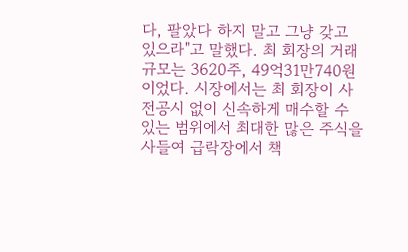다, 팔았다 하지 말고 그냥 갖고 있으라"고 말했다. 최 회장의 거래 규모는 3620주, 49억31만740원이었다. 시장에서는 최 회장이 사전공시 없이 신속하게 매수할 수 있는 범위에서 최대한 많은 주식을 사들여 급락장에서 책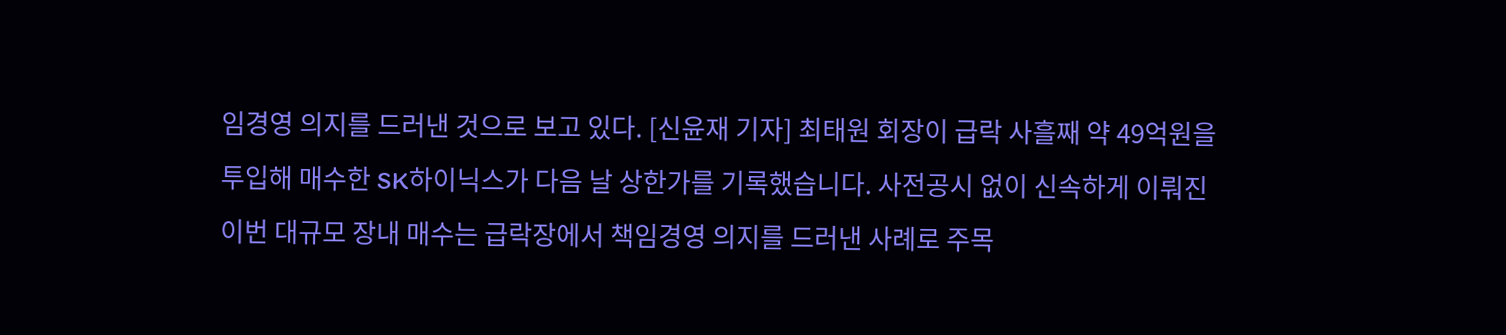임경영 의지를 드러낸 것으로 보고 있다. [신윤재 기자] 최태원 회장이 급락 사흘째 약 49억원을 투입해 매수한 SK하이닉스가 다음 날 상한가를 기록했습니다. 사전공시 없이 신속하게 이뤄진 이번 대규모 장내 매수는 급락장에서 책임경영 의지를 드러낸 사례로 주목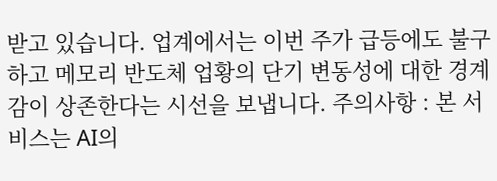받고 있습니다. 업계에서는 이번 주가 급등에도 불구하고 메모리 반도체 업황의 단기 변동성에 대한 경계감이 상존한다는 시선을 보냅니다. 주의사항 : 본 서비스는 AI의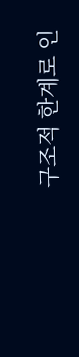구조적 한계로 인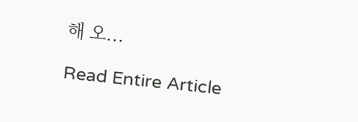해 오...

Read Entire Article